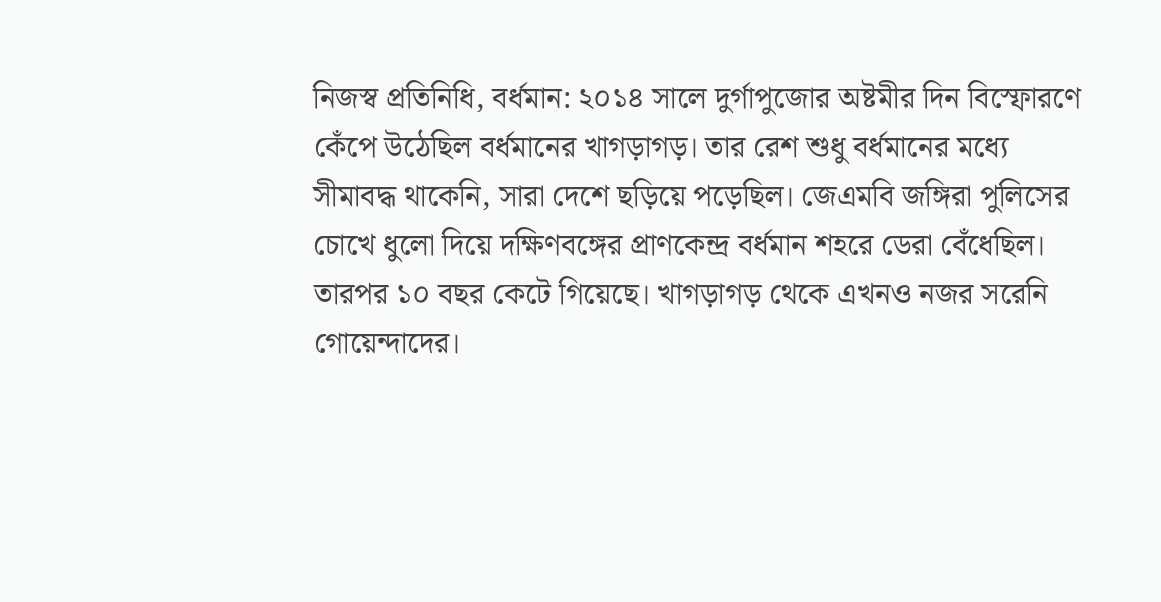নিজস্ব প্রতিনিধি, বর্ধমান: ২০১৪ সালে দুর্গাপুজোর অষ্টমীর দিন বিস্ফোরণে কেঁপে উঠেছিল বর্ধমানের খাগড়াগড়। তার রেশ শুধু বর্ধমানের মধ্যে সীমাবদ্ধ থাকেনি, সারা দেশে ছড়িয়ে পড়েছিল। জেএমবি জঙ্গিরা পুলিসের চোখে ধুলো দিয়ে দক্ষিণবঙ্গের প্রাণকেন্দ্র বর্ধমান শহরে ডেরা বেঁধেছিল। তারপর ১০ বছর কেটে গিয়েছে। খাগড়াগড় থেকে এখনও নজর সরেনি গোয়েন্দাদের।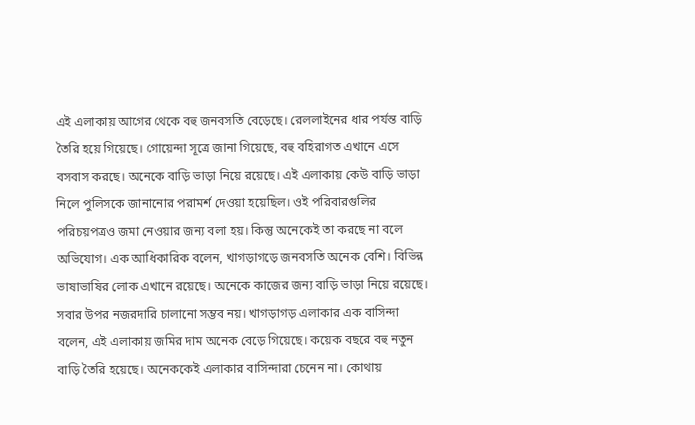এই এলাকায় আগের থেকে বহু জনবসতি বেড়েছে। রেললাইনের ধার পর্যন্ত বাড়ি তৈরি হয়ে গিয়েছে। গোয়েন্দা সূত্রে জানা গিয়েছে, বহু বহিরাগত এখানে এসে বসবাস করছে। অনেকে বাড়ি ভাড়া নিয়ে রয়েছে। এই এলাকায় কেউ বাড়ি ভাড়া নিলে পুলিসকে জানানোর পরামর্শ দেওয়া হয়েছিল। ওই পরিবারগুলির পরিচয়পত্রও জমা নেওয়ার জন্য বলা হয়। কিন্তু অনেকেই তা করছে না বলে অভিযোগ। এক আধিকারিক বলেন, খাগড়াগড়ে জনবসতি অনেক বেশি। বিভিন্ন ভাষাভাষির লোক এখানে রয়েছে। অনেকে কাজের জন্য বাড়ি ভাড়া নিয়ে রয়েছে। সবার উপর নজরদারি চালানো সম্ভব নয়। খাগড়াগড় এলাকার এক বাসিন্দা বলেন, এই এলাকায় জমির দাম অনেক বেড়ে গিয়েছে। কয়েক বছরে বহু নতুন বাড়ি তৈরি হয়েছে। অনেককেই এলাকার বাসিন্দারা চেনেন না। কোথায়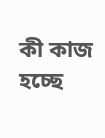কী কাজ হচ্ছে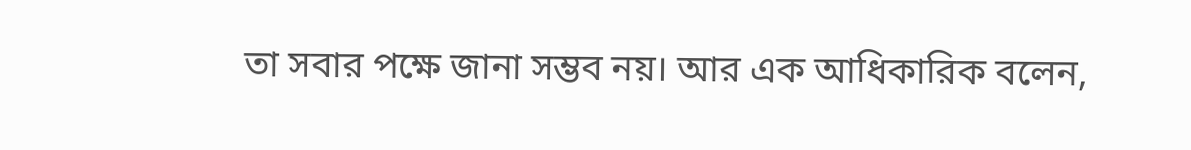তা সবার পক্ষে জানা সম্ভব নয়। আর এক আধিকারিক বলেন,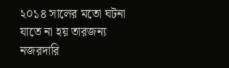২০১৪ সালের মতো ঘটনা যাতে না হয় তারজন্য নজরদারি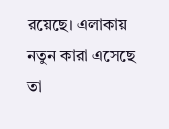রয়েছে। এলাকায় নতুন কারা এসেছে তা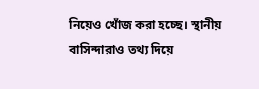নিয়েও খোঁজ করা হচ্ছে। স্থানীয় বাসিন্দারাও তথ্য দিয়ে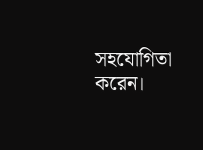সহযোগিতা করেন।